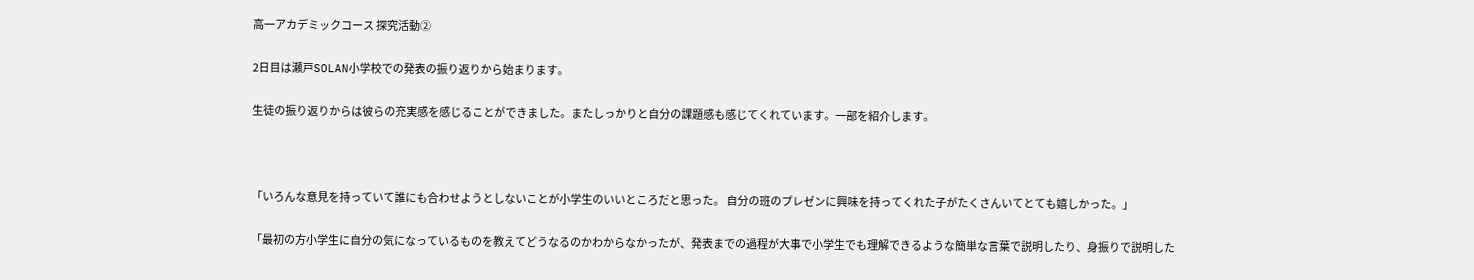高一アカデミックコース 探究活動②

2日目は瀬戸SOLAN小学校での発表の振り返りから始まります。

生徒の振り返りからは彼らの充実感を感じることができました。またしっかりと自分の課題感も感じてくれています。一部を紹介します。



「いろんな意見を持っていて誰にも合わせようとしないことが小学生のいいところだと思った。 自分の班のプレゼンに興味を持ってくれた子がたくさんいてとても嬉しかった。」

「最初の方小学生に自分の気になっているものを教えてどうなるのかわからなかったが、発表までの過程が大事で小学生でも理解できるような簡単な言葉で説明したり、身振りで説明した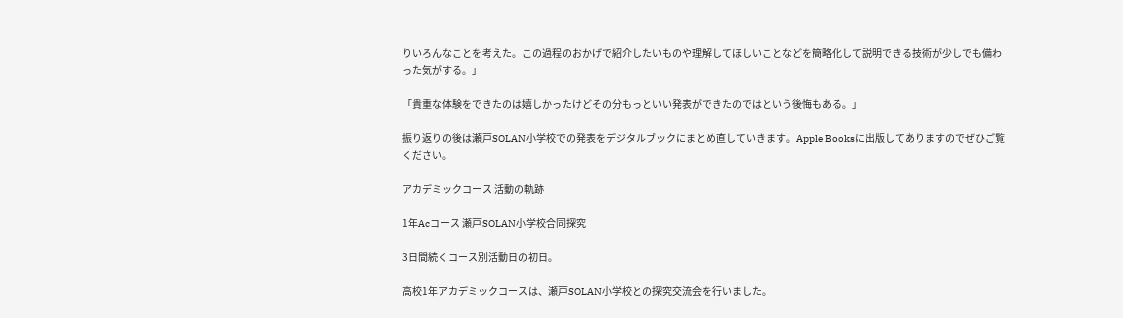りいろんなことを考えた。この過程のおかげで紹介したいものや理解してほしいことなどを簡略化して説明できる技術が少しでも備わった気がする。」

「貴重な体験をできたのは嬉しかったけどその分もっといい発表ができたのではという後悔もある。」

振り返りの後は瀬戸SOLAN小学校での発表をデジタルブックにまとめ直していきます。Apple Booksに出版してありますのでぜひご覧ください。

アカデミックコース 活動の軌跡

1年Acコース 瀬戸SOLAN小学校合同探究

3日間続くコース別活動日の初日。

高校1年アカデミックコースは、瀬戸SOLAN小学校との探究交流会を行いました。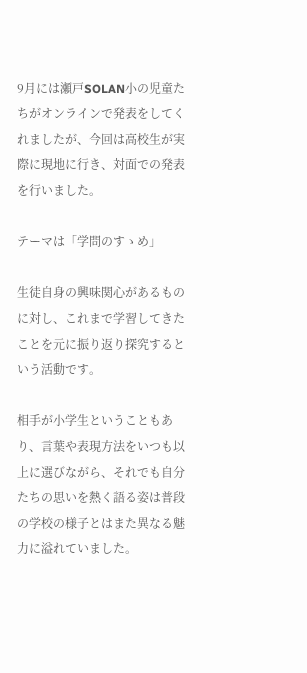9月には瀬戸SOLAN小の児童たちがオンラインで発表をしてくれましたが、今回は高校生が実際に現地に行き、対面での発表を行いました。

テーマは「学問のすゝめ」

生徒自身の興味関心があるものに対し、これまで学習してきたことを元に振り返り探究するという活動です。

相手が小学生ということもあり、言葉や表現方法をいつも以上に選びながら、それでも自分たちの思いを熱く語る姿は普段の学校の様子とはまた異なる魅力に溢れていました。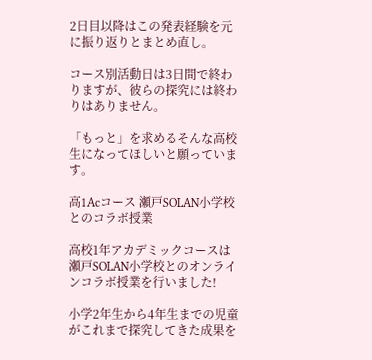2日目以降はこの発表経験を元に振り返りとまとめ直し。

コース別活動日は3日間で終わりますが、彼らの探究には終わりはありません。

「もっと」を求めるそんな高校生になってほしいと願っています。

高1Acコース 瀬戸SOLAN小学校とのコラボ授業

高校1年アカデミックコースは瀬戸SOLAN小学校とのオンラインコラボ授業を行いました!

小学2年生から4年生までの児童がこれまで探究してきた成果を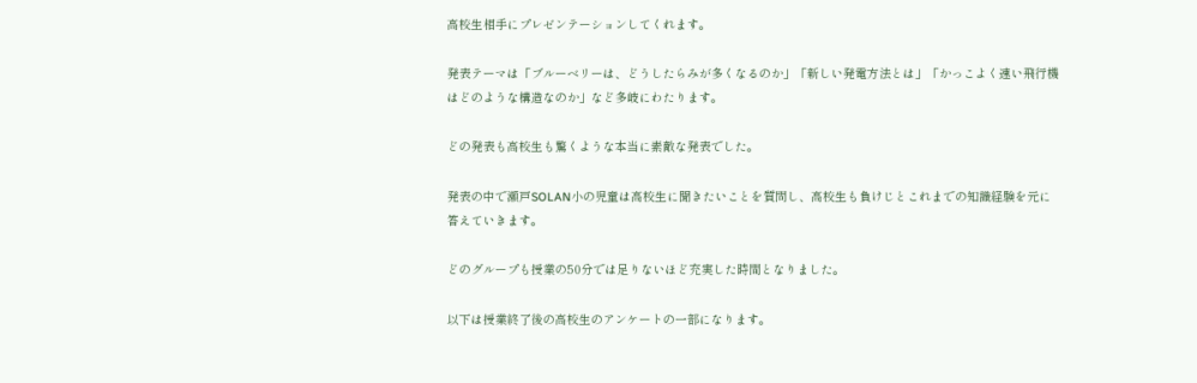高校生相手にプレゼンテーションしてくれます。

発表テーマは「ブルーベリーは、どうしたらみが多くなるのか」「新しい発電方法とは」「かっこよく速い飛行機はどのような構造なのか」など多岐にわたります。

どの発表も高校生も驚くような本当に素敵な発表でした。

発表の中で瀬戸SOLAN小の児童は高校生に聞きたいことを質問し、高校生も負けじとこれまでの知識経験を元に答えていきます。

どのグループも授業の50分では足りないほど充実した時間となりました。

以下は授業終了後の高校生のアンケートの一部になります。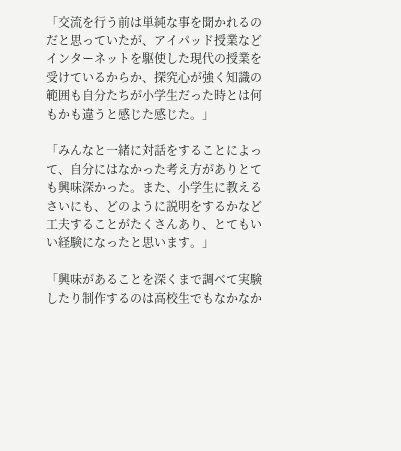「交流を行う前は単純な事を聞かれるのだと思っていたが、アイパッド授業などインターネットを駆使した現代の授業を受けているからか、探究心が強く知識の範囲も自分たちが小学生だった時とは何もかも違うと感じた感じた。」

「みんなと一緒に対話をすることによって、自分にはなかった考え方がありとても興味深かった。また、小学生に教えるさいにも、どのように説明をするかなど工夫することがたくさんあり、とてもいい経験になったと思います。」

「興味があることを深くまで調べて実験したり制作するのは高校生でもなかなか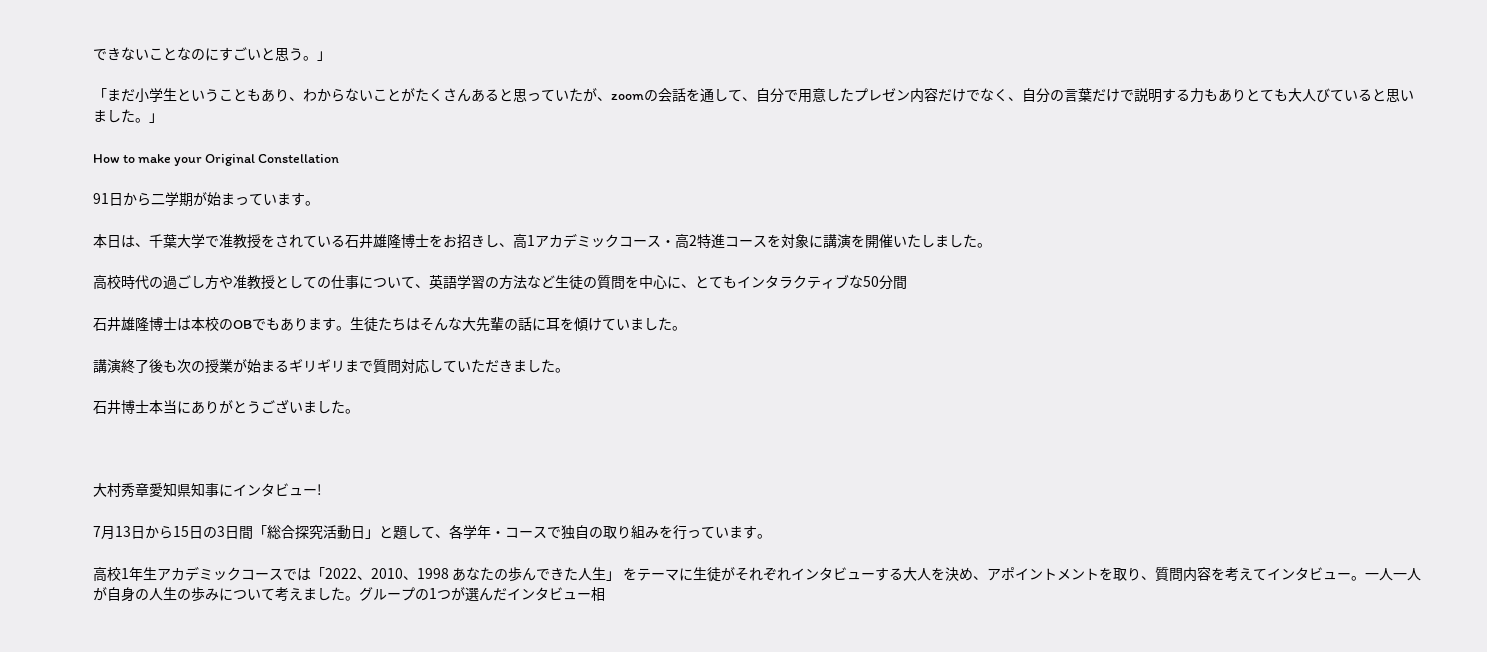できないことなのにすごいと思う。」

「まだ小学生ということもあり、わからないことがたくさんあると思っていたが、zoomの会話を通して、自分で用意したプレゼン内容だけでなく、自分の言葉だけで説明する力もありとても大人びていると思いました。」

How to make your Original Constellation

91日から二学期が始まっています。

本日は、千葉大学で准教授をされている石井雄隆博士をお招きし、高1アカデミックコース・高2特進コースを対象に講演を開催いたしました。

高校時代の過ごし方や准教授としての仕事について、英語学習の方法など生徒の質問を中心に、とてもインタラクティブな50分間

石井雄隆博士は本校のOBでもあります。生徒たちはそんな大先輩の話に耳を傾けていました。

講演終了後も次の授業が始まるギリギリまで質問対応していただきました。

石井博士本当にありがとうございました。



大村秀章愛知県知事にインタビュー!

7月13日から15日の3日間「総合探究活動日」と題して、各学年・コースで独自の取り組みを行っています。

高校1年生アカデミックコースでは「2022、2010、1998 あなたの歩んできた人生」 をテーマに生徒がそれぞれインタビューする大人を決め、アポイントメントを取り、質問内容を考えてインタビュー。一人一人が自身の人生の歩みについて考えました。グループの1つが選んだインタビュー相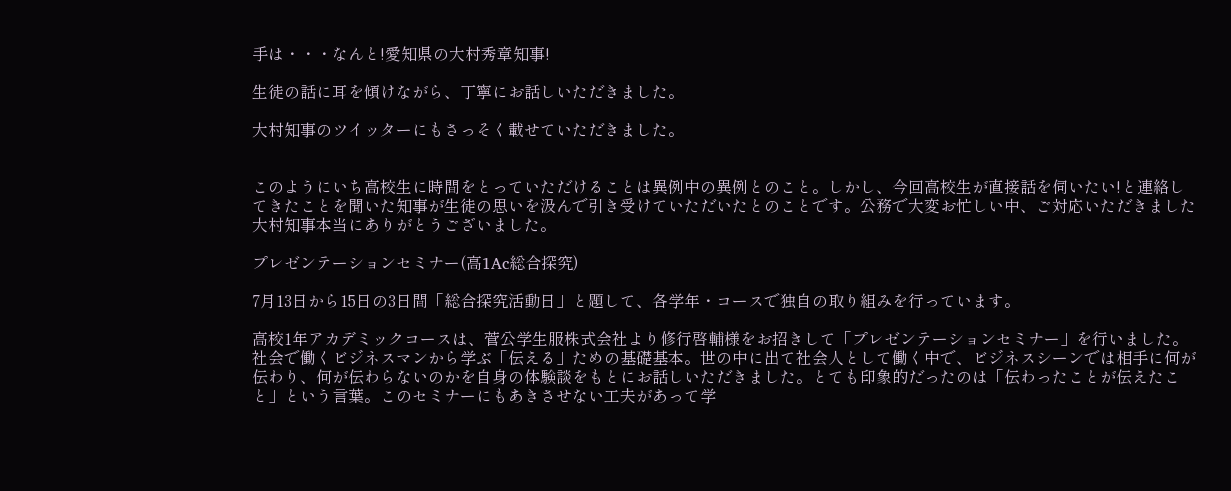手は・・・なんと!愛知県の大村秀章知事!

生徒の話に耳を傾けながら、丁寧にお話しいただきました。

大村知事のツイッターにもさっそく載せていただきました。


このようにいち高校生に時間をとっていただけることは異例中の異例とのこと。しかし、今回高校生が直接話を伺いたい!と連絡してきたことを聞いた知事が生徒の思いを汲んで引き受けていただいたとのことです。公務で大変お忙しい中、ご対応いただきました大村知事本当にありがとうございました。

プレゼンテーションセミナー(高1Ac総合探究)

7月13日から15日の3日間「総合探究活動日」と題して、各学年・コースで独自の取り組みを行っています。

高校1年アカデミックコースは、菅公学生服株式会社より修行啓輔様をお招きして「プレゼンテーションセミナー」を行いました。社会で働くビジネスマンから学ぶ「伝える」ための基礎基本。世の中に出て社会人として働く中で、ビジネスシーンでは相手に何が伝わり、何が伝わらないのかを自身の体験談をもとにお話しいただきました。とても印象的だったのは「伝わったことが伝えたこと」という言葉。このセミナーにもあきさせない工夫があって学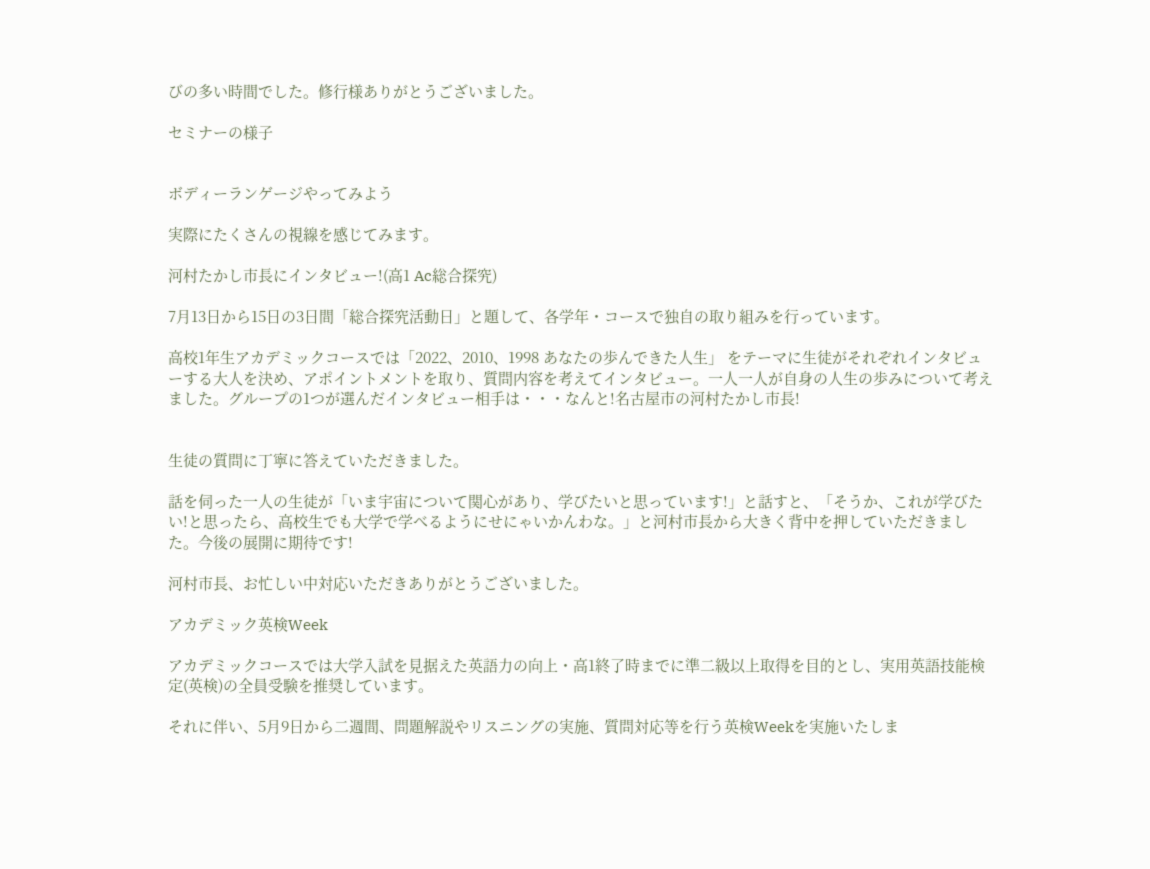びの多い時間でした。修行様ありがとうございました。

セミナーの様子


ボディーランゲージやってみよう

実際にたくさんの視線を感じてみます。

河村たかし市長にインタビュー!(高1 Ac総合探究)

7月13日から15日の3日間「総合探究活動日」と題して、各学年・コースで独自の取り組みを行っています。

高校1年生アカデミックコースでは「2022、2010、1998 あなたの歩んできた人生」 をテーマに生徒がそれぞれインタビューする大人を決め、アポイントメントを取り、質問内容を考えてインタビュー。一人一人が自身の人生の歩みについて考えました。グループの1つが選んだインタビュー相手は・・・なんと!名古屋市の河村たかし市長!


生徒の質問に丁寧に答えていただきました。

話を伺った一人の生徒が「いま宇宙について関心があり、学びたいと思っています!」と話すと、「そうか、これが学びたい!と思ったら、高校生でも大学で学べるようにせにゃいかんわな。」と河村市長から大きく背中を押していただきました。今後の展開に期待です!

河村市長、お忙しい中対応いただきありがとうございました。

アカデミック英検Week

アカデミックコースでは大学入試を見据えた英語力の向上・高1終了時までに準二級以上取得を目的とし、実用英語技能検定(英検)の全員受験を推奨しています。

それに伴い、5月9日から二週間、問題解説やリスニングの実施、質問対応等を行う英検Weekを実施いたしま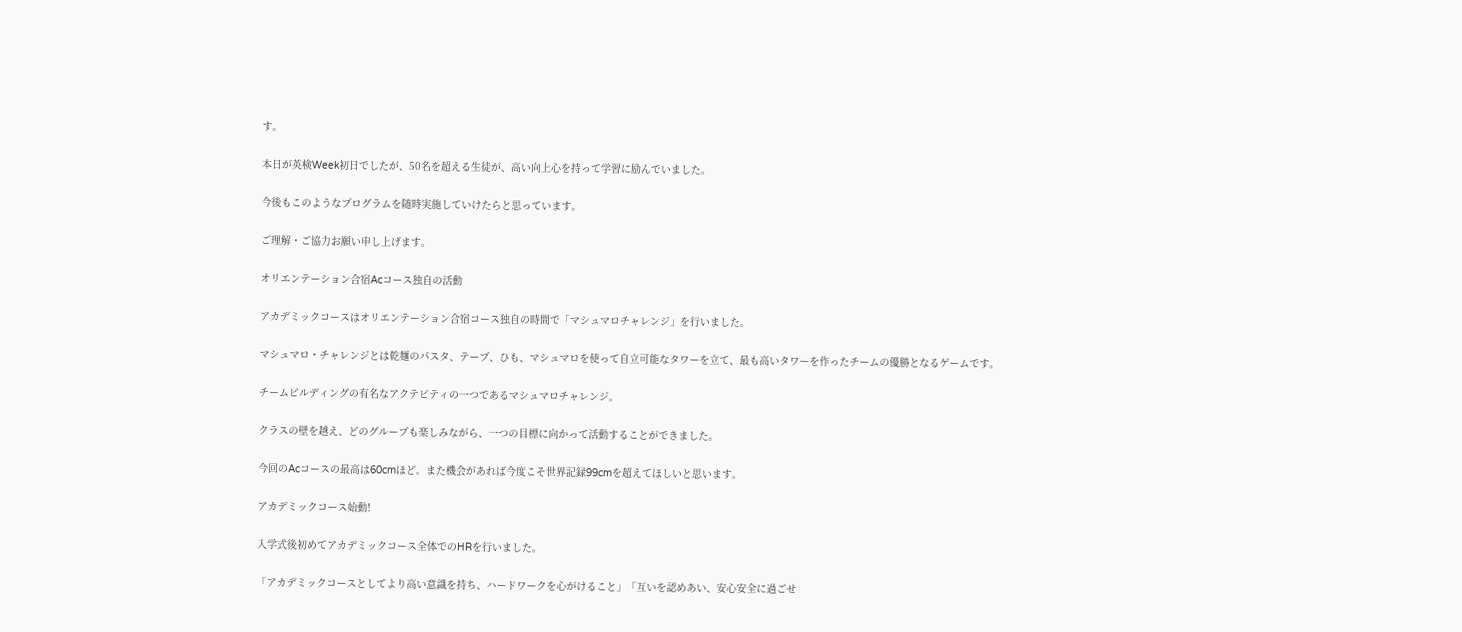す。

本日が英検Week初日でしたが、50名を超える生徒が、高い向上心を持って学習に励んでいました。

今後もこのようなプログラムを随時実施していけたらと思っています。

ご理解・ご協力お願い申し上げます。

オリエンテーション合宿Acコース独自の活動

アカデミックコースはオリエンテーション合宿コース独自の時間で「マシュマロチャレンジ」を行いました。

マシュマロ・チャレンジとは乾麺のパスタ、テープ、ひも、マシュマロを使って自立可能なタワーを立て、最も高いタワーを作ったチームの優勝となるゲームです。

チームビルディングの有名なアクテビティの一つであるマシュマロチャレンジ。

クラスの壁を越え、どのグループも楽しみながら、一つの目標に向かって活動することができました。

今回のAcコースの最高は60cmほど。また機会があれば今度こそ世界記録99cmを超えてほしいと思います。

アカデミックコース始動!

入学式後初めてアカデミックコース全体でのHRを行いました。

「アカデミックコースとしてより高い意識を持ち、ハードワークを心がけること」「互いを認めあい、安心安全に過ごせ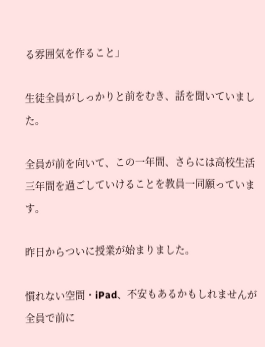る雰囲気を作ること」

生徒全員がしっかりと前をむき、話を聞いていました。

全員が前を向いて、この一年間、さらには高校生活三年間を過ごしていけることを教員一同願っています。

昨日からついに授業が始まりました。

慣れない空間・iPad、不安もあるかもしれませんが全員で前に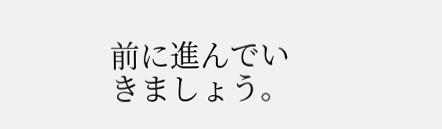前に進んでいきましょう。